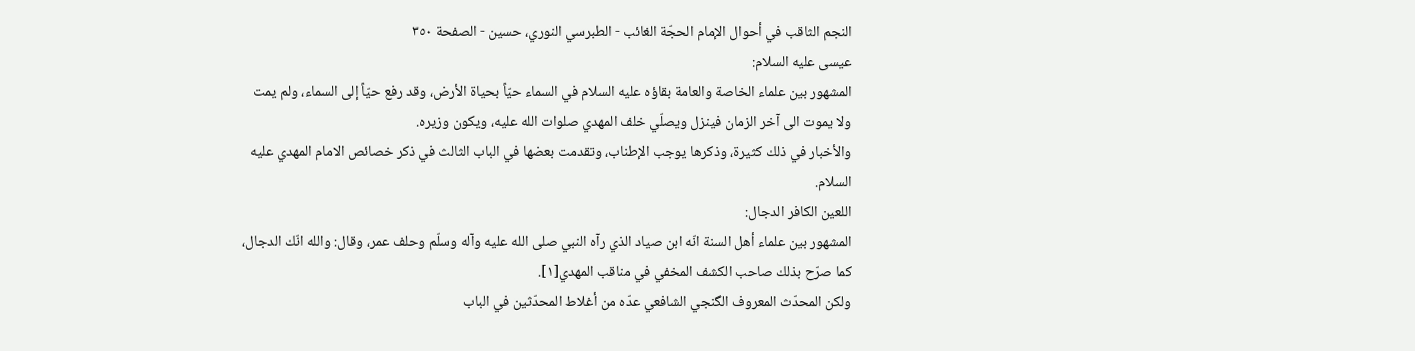النجم الثاقب في أحوال الإمام الحجّة الغائب - الطبرسي النوري، حسين - الصفحة ٣٥٠
عيسى عليه السلام:
المشهور بين علماء الخاصة والعامة بقاؤه عليه السلام في السماء حيّاً بحياة الأرض، وقد رفع حيّاً إلى السماء، ولم يمت ولا يموت الى آخر الزمان فينزل ويصلّي خلف المهدي صلوات الله عليه، ويكون وزيره.
والأخبار في ذلك كثيرة، وذكرها يوجب الإطناب، وتقدمت بعضها في الباب الثالث في ذكر خصائص الامام المهدي عليه السلام.
اللعين الكافر الدجال:
المشهور بين علماء أهل السنة انّه ابن صياد الذي رآه النبي صلى الله عليه وآله وسلّم وحلف عمر، وقال: والله انّك الدجال، كما صرّح بذلك صاحب الكشف المخفي في مناقب المهدي[١].
ولكن المحدّث المعروف الگنجي الشافعي عدّه من أغلاط المحدّثين في الباب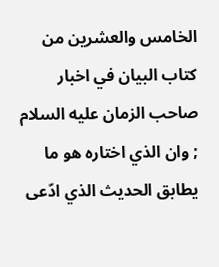الخامس والعشرين من كتاب البيان في اخبار صاحب الزمان عليه السلام ; وان الذي اختاره هو ما يطابق الحديث الذي ادّعى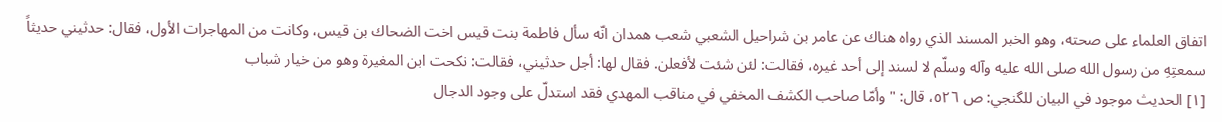اتفاق العلماء على صحته، وهو الخبر المسند الذي رواه هناك عن عامر بن شراحيل الشعبي شعب همدان انّه سأل فاطمة بنت قيس اخت الضحاك بن قيس، وكانت من المهاجرات الأول، فقال: حدثيني حديثاً سمعتِهِ من رسول الله صلى الله عليه وآله وسلّم لا لسند إلى أحد غيره، فقالت: لئن شئت لأفعلن. فقال لها: أجل حدثيني، فقالت: نكحت ابن المغيرة وهو من خيار شباب
[١] الحديث موجود في البيان للگنجي: ص ٥٢٦، قال: " وأمّا صاحب الكشف المخفي في مناقب المهدي فقد استدلّ على وجود الدجال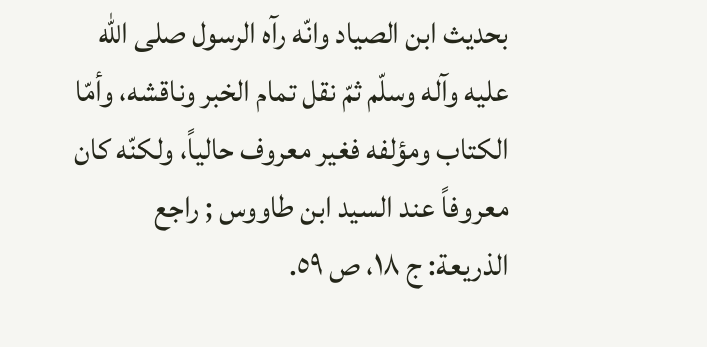بحديث ابن الصياد وانّه رآه الرسول صلى الله عليه وآله وسلّم ثمّ نقل تمام الخبر وناقشه، وأمّا الكتاب ومؤلفه فغير معروف حالياً، ولكنّه كان معروفاً عند السيد ابن طاووس ; راجع الذريعة: ج ١٨، ص ٥٩.